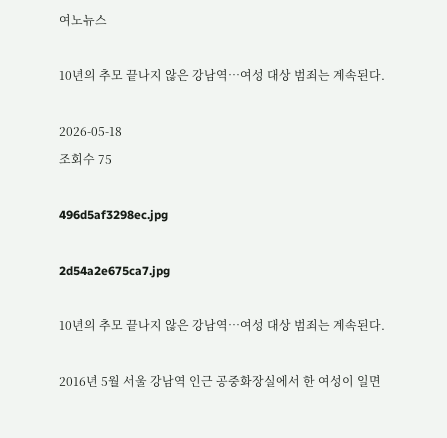여노뉴스

10년의 추모 끝나지 않은 강남역…여성 대상 범죄는 계속된다.

2026-05-18
조회수 75

496d5af3298ec.jpg

2d54a2e675ca7.jpg

10년의 추모 끝나지 않은 강남역…여성 대상 범죄는 계속된다.

2016년 5월 서울 강남역 인근 공중화장실에서 한 여성이 일면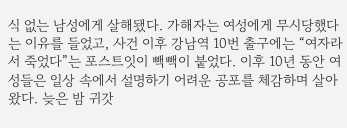식 없는 남성에게 살해됐다. 가해자는 여성에게 무시당했다는 이유를 들었고, 사건 이후 강남역 10번 출구에는 “여자라서 죽었다”는 포스트잇이 빽빽이 붙었다. 이후 10년 동안 여성들은 일상 속에서 설명하기 어려운 공포를 체감하며 살아왔다. 늦은 밤 귀갓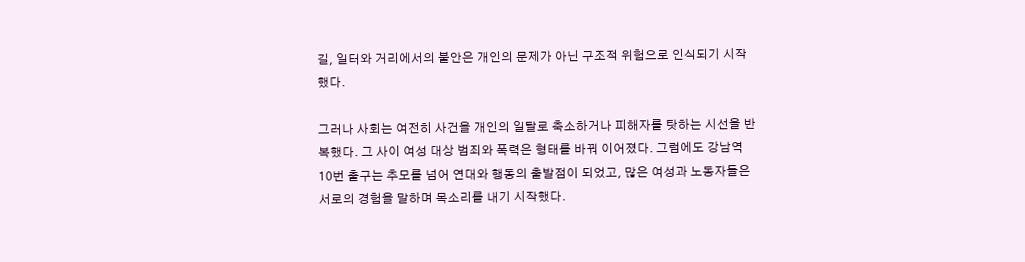길, 일터와 거리에서의 불안은 개인의 문제가 아닌 구조적 위험으로 인식되기 시작했다.

그러나 사회는 여전히 사건을 개인의 일탈로 축소하거나 피해자를 탓하는 시선을 반복했다. 그 사이 여성 대상 범죄와 폭력은 형태를 바꿔 이어졌다. 그럼에도 강남역 10번 출구는 추모를 넘어 연대와 행동의 출발점이 되었고, 많은 여성과 노동자들은 서로의 경험을 말하며 목소리를 내기 시작했다.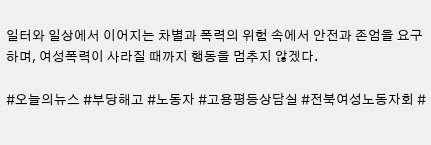일터와 일상에서 이어지는 차별과 폭력의 위험 속에서 안전과 존엄을 요구하며, 여성폭력이 사라질 때까지 행동을 멈추지 않겠다.

#오늘의뉴스 #부당해고 #노동자 #고용평등상담실 #전북여성노동자회 #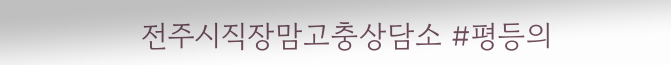전주시직장맘고충상담소 #평등의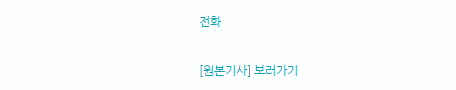전화

[원본기사] 보러가기